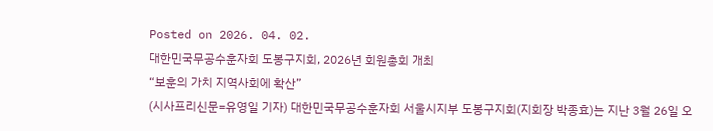Posted on 2026. 04. 02.
대한민국무공수훈자회 도봉구지회, 2026년 회원총회 개최
“보훈의 가치 지역사회에 확산”
(시사프리신문=유영일 기자) 대한민국무공수훈자회 서울시지부 도봉구지회(지회장 박종효)는 지난 3월 26일 오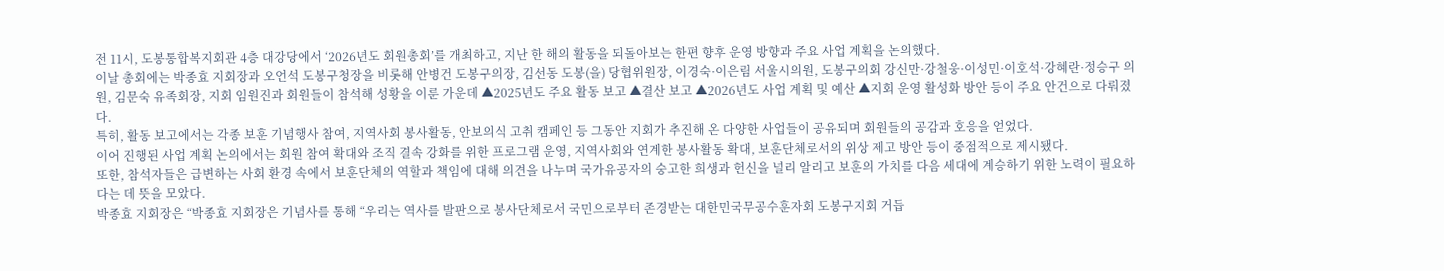전 11시, 도봉통합복지회관 4층 대강당에서 ‘2026년도 회원총회’를 개최하고, 지난 한 해의 활동을 되돌아보는 한편 향후 운영 방향과 주요 사업 계획을 논의했다.
이날 총회에는 박종효 지회장과 오언석 도봉구청장을 비롯해 안병건 도봉구의장, 김선동 도봉(을) 당협위원장, 이경숙·이은림 서울시의원, 도봉구의회 강신만·강철웅·이성민·이호석·강혜란·정승구 의원, 김문숙 유족회장, 지회 임원진과 회원들이 참석해 성황을 이룬 가운데 ▲2025년도 주요 활동 보고 ▲결산 보고 ▲2026년도 사업 계획 및 예산 ▲지회 운영 활성화 방안 등이 주요 안건으로 다뤄졌다.
특히, 활동 보고에서는 각종 보훈 기념행사 참여, 지역사회 봉사활동, 안보의식 고취 캠페인 등 그동안 지회가 추진해 온 다양한 사업들이 공유되며 회원들의 공감과 호응을 얻었다.
이어 진행된 사업 계획 논의에서는 회원 참여 확대와 조직 결속 강화를 위한 프로그램 운영, 지역사회와 연계한 봉사활동 확대, 보훈단체로서의 위상 제고 방안 등이 중점적으로 제시됐다.
또한, 참석자들은 급변하는 사회 환경 속에서 보훈단체의 역할과 책임에 대해 의견을 나누며 국가유공자의 숭고한 희생과 헌신을 널리 알리고 보훈의 가치를 다음 세대에 계승하기 위한 노력이 필요하다는 데 뜻을 모았다.
박종효 지회장은 “박종효 지회장은 기념사를 통해 “우리는 역사를 발판으로 봉사단체로서 국민으로부터 존경받는 대한민국무공수훈자회 도봉구지회 거듭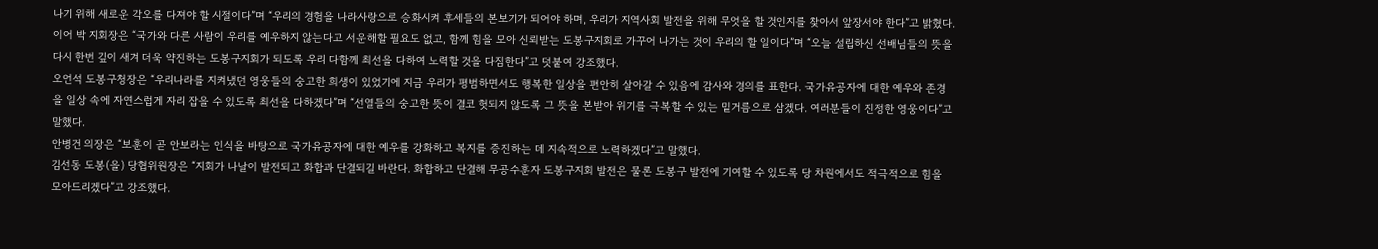나기 위해 새로운 각오를 다져야 할 시절이다”며 “우리의 경험을 나라사랑으로 승화시켜 후세들의 본보기가 되어야 하며, 우리가 지역사회 발전을 위해 무엇을 할 것인지를 찾아서 앞장서야 한다”고 밝혔다.
이어 박 지회장은 “국가와 다른 사람이 우리를 예우하지 않는다고 서운해할 필요도 없고, 함께 힘을 모아 신뢰받는 도봉구지회로 가꾸어 나가는 것이 우리의 할 일이다”며 “오늘 설립하신 선배님들의 뜻을 다시 한번 깊이 새겨 더욱 약진하는 도봉구지회가 되도록 우리 다함께 최선을 다하여 노력할 것을 다짐한다”고 덧붙여 강조했다.
오언석 도봉구청장은 “우리나라를 지켜냈던 영웅들의 숭고한 희생이 있었기에 지금 우리가 평범하면서도 행복한 일상을 편안히 살아갈 수 있음에 감사와 경의를 표한다. 국가유공자에 대한 예우와 존경을 일상 속에 자연스럽게 자리 잡을 수 있도록 최선을 다하겠다”며 “선열들의 숭고한 뜻이 결코 헛되지 않도록 그 뜻을 본받아 위기를 극복할 수 있는 밑거름으로 삼겠다. 여러분들이 진정한 영웅이다”고 말했다.
안병건 의장은 “보훈이 곧 안보라는 인식을 바탕으로 국가유공자에 대한 예우를 강화하고 복지를 증진하는 데 지속적으로 노력하겠다”고 말했다.
김선동 도봉(을) 당협위원장은 “지회가 나날이 발전되고 화합과 단결되길 바란다. 화합하고 단결해 무공수훈자 도봉구지회 발전은 물론 도봉구 발전에 기여할 수 있도록 당 차원에서도 적극적으로 힘을 모아드리겠다”고 강조했다.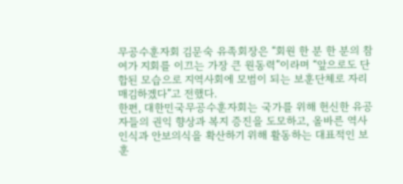무공수훈자회 김문숙 유족회장은 “회원 한 분 한 분의 참여가 지회를 이끄는 가장 큰 원동력”이라며 “앞으로도 단합된 모습으로 지역사회에 모범이 되는 보훈단체로 자리매김하겠다”고 전했다.
한편, 대한민국무공수훈자회는 국가를 위해 헌신한 유공자들의 권익 향상과 복지 증진을 도모하고, 올바른 역사 인식과 안보의식을 확산하기 위해 활동하는 대표적인 보훈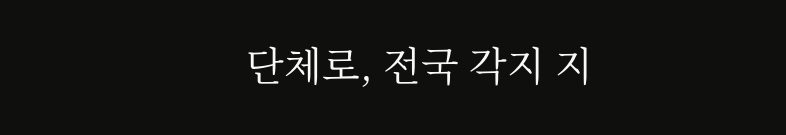단체로, 전국 각지 지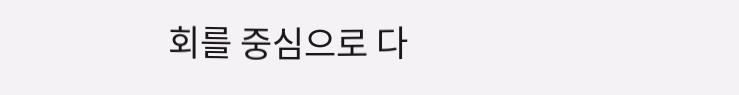회를 중심으로 다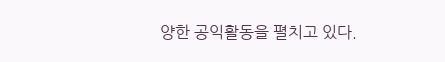양한 공익활동을 펼치고 있다.